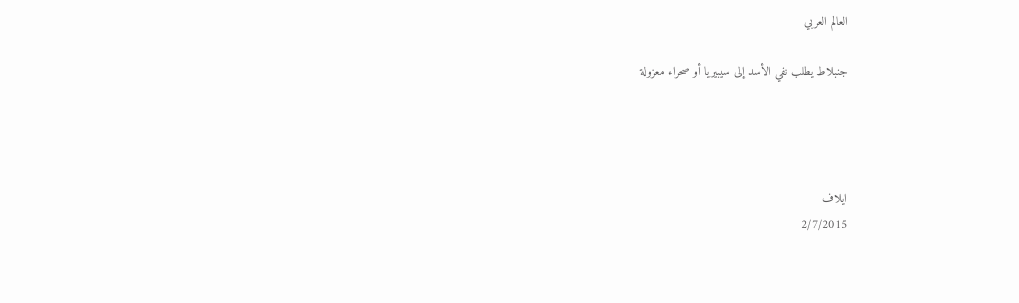العالم العربي

جنبلاط يطلب نفي الأسد إلی سيبيريا أو صحراء معزولة




ايلاف
2/7/2015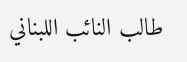طالب النائب اللبناني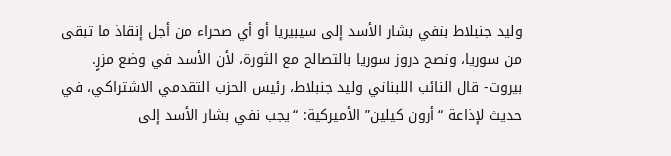وليد جنبلاط بنفي بشار الأسد إلی سيبيريا أو أي صحراء من أجل إنقاذ ما تبقی من سوريا، ونصح دروز سوريا بالتصالح مع الثورة، لأن الأسد في وضع مزرٍ.
بيروت- قال النائب اللبناني وليد جنبلاط، رئيس الحزب التقدمي الاشتراکي، في حديث لإذاعة “أرون کيلين” الأميرکية: “يجب نفي بشار الأسد إلی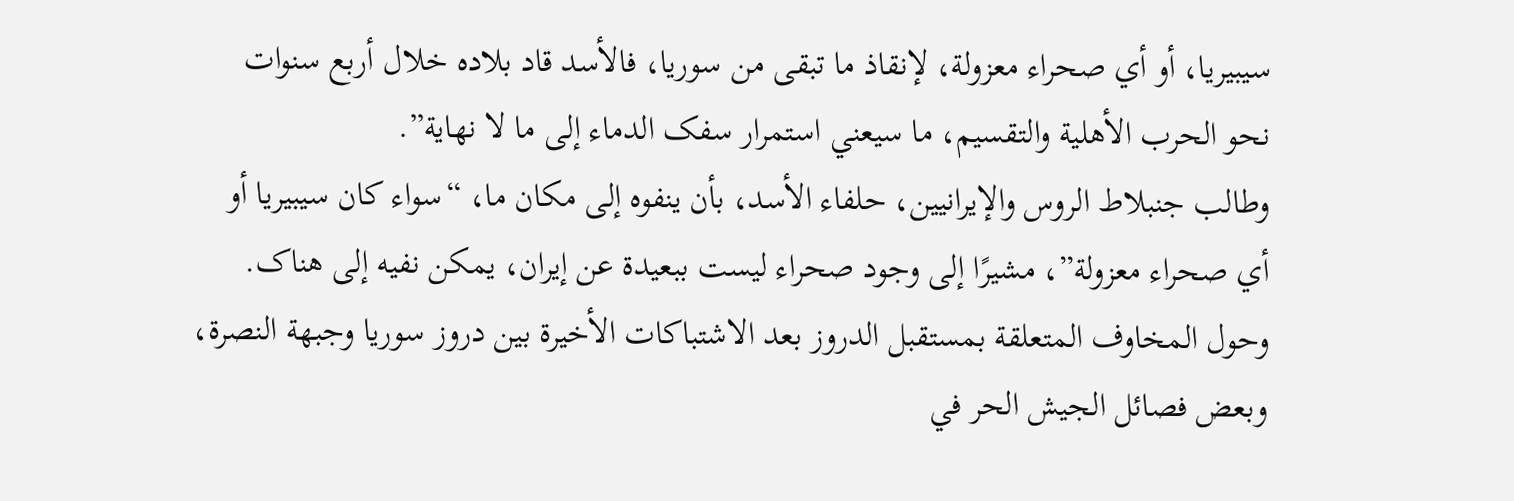سيبيريا، أو أي صحراء معزولة، لإنقاذ ما تبقی من سوريا، فالأسد قاد بلاده خلال أربع سنوات نحو الحرب الأهلية والتقسيم، ما سيعني استمرار سفک الدماء إلی ما لا نهاية”.
وطالب جنبلاط الروس والإيرانيين، حلفاء الأسد، بأن ينفوه إلی مکان ما، “سواء کان سيبيريا أو أي صحراء معزولة”، مشيرًا إلی وجود صحراء ليست ببعيدة عن إيران، يمکن نفيه إلی هناک.
وحول المخاوف المتعلقة بمستقبل الدروز بعد الاشتباکات الأخيرة بين دروز سوريا وجبهة النصرة، وبعض فصائل الجيش الحر في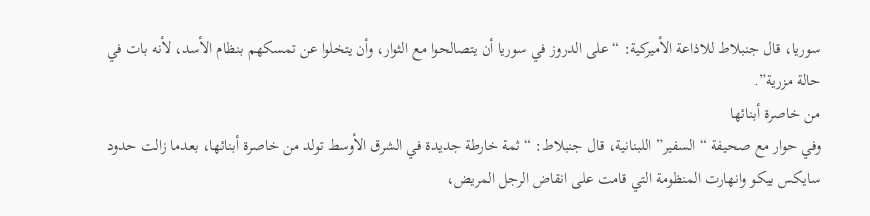سوريا، قال جنبلاط للاذاعة الأميرکية: “علی الدروز في سوريا أن يتصالحوا مع الثوار، وأن يتخلوا عن تمسکهم بنظام الأسد، لأنه بات في حالة مزرية”.
من خاصرة أبنائها
وفي حوار مع صحيفة “السفير” اللبنانية، قال جنبلاط: “ثمة خارطة جديدة في الشرق الأوسط تولد من خاصرة أبنائها، بعدما زالت حدود سايکس بيکو وانهارت المنظومة التي قامت علی انقاض الرجل المريض،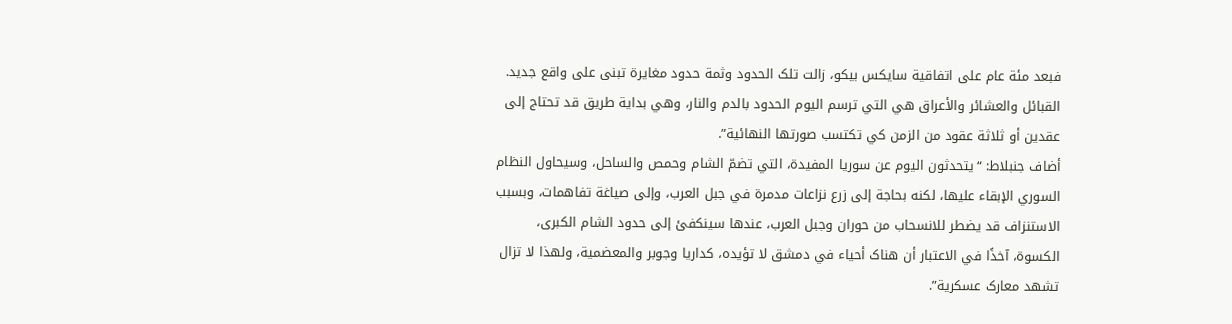فبعد مئة عام علی اتفاقية سايکس بيکو، زالت تلک الحدود وثمة حدود مغايرة تبنی علی واقع جديد. القبائل والعشائر والأعراق هي التي ترسم اليوم الحدود بالدم والنار، وهي بداية طريق قد تحتاج إلی عقدين أو ثلاثة عقود من الزمن کي تکتسب صورتها النهائية”.
أضاف جنبلاط: “يتحدثون اليوم عن سوريا المفيدة، التي تضمّ الشام وحمص والساحل، وسيحاول النظام السوري الإبقاء عليها، لکنه بحاجة إلی زرع نزاعات مدمرة في جبل العرب، وإلی صياغة تفاهمات، وبسبب الاستنزاف قد يضطر للانسحاب من حوران وجبل العرب، عندها سينکفئ إلی حدود الشام الکبری، الکسوة، آخذًا في الاعتبار أن هناک أحياء في دمشق لا تؤيده، کداريا وجوبر والمعضمية، ولهذا لا تزال تشهد معارک عسکرية”.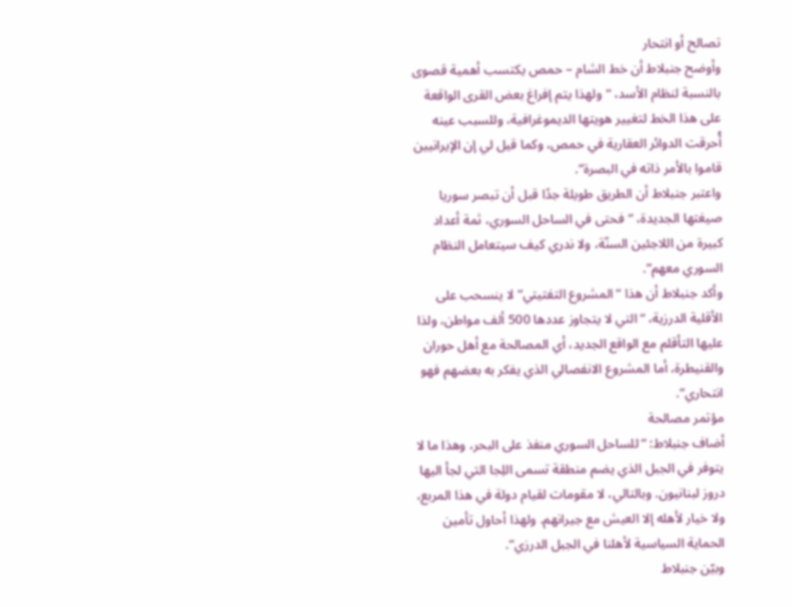تصالح أو انتحار
وأوضح جنبلاط أن خط الشام – حمص يکتسب أهمية قصوی بالنسبة لنظام الأسد، “ولهذا يتم إفراغ بعض القری الواقعة علی هذا الخط لتغيير هويتها الديموغرافية، وللسبب عينه أُحرقت الدوائر العقارية في حمص، وکما قيل لي إن الإيرانيين قاموا بالأمر ذاته في البصرة”.
واعتبر جنبلاط أن الطريق طويلة جدًا قبل أن تبصر سوريا صيغتها الجديدة، “فحتی في الساحل السوري، ثمة أعداد کبيرة من اللاجئين السنّة، ولا ندري کيف سيتعامل النظام السوري معهم”.
وأکد جنبلاط أن هذا “المشروع التفتيتي” لا ينسحب علی الأقلية الدرزية، “التي لا يتجاوز عددها 500 ألف مواطن، ولذا عليها التأقلم مع الواقع الجديد، أي المصالحة مع أهل حوران والقنيطرة، أما المشروع الانفصالي الذي يفکر به بعضهم فهو انتحاري”.
مؤتمر مصالحة
أضاف جنبلاط: “للساحل السوري منفذ علی البحر، وهذا ما لا يتوفر في الجبل الذي يضم منطقة تسمی اللِجا التي لجأ اليها دروز لبنانيون. وبالتالي، لا مقومات لقيام دولة في هذا المربع، ولا خيار لأهله إلا العيش مع جيرانهم. ولهذا أحاول تأمين الحماية السياسية لأهلنا في الجبل الدرزي”.
وبيّن جنبلاط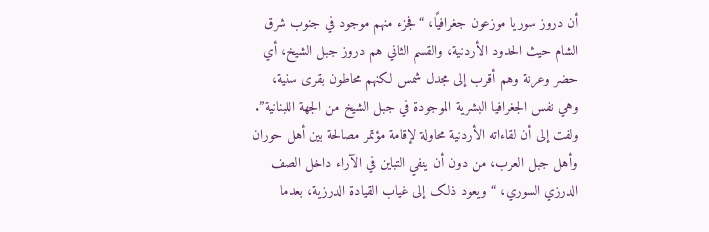أن دروز سوريا موزعون جغرافيًا، “فجزء منهم موجود في جنوب شرق الشام حيث الحدود الأردنية، والقسم الثاني هم دروز جبل الشيخ، أي حضر وعرنة وهم أقرب إلی مجدل شمس لکنهم محاطون بقری سنية، وهي نفس الجغرافيا البشرية الموجودة في جبل الشيخ من الجهة اللبنانية”.
ولفت إلی أن لقاءاته الأردنية محاولة لإقامة مؤتمر مصالحة بين أهل حوران وأهل جبل العرب، من دون أن ينفي التباين في الآراء داخل الصف الدرزي السوري، “ويعود ذلک إلی غياب القيادة الدرزية، بعدما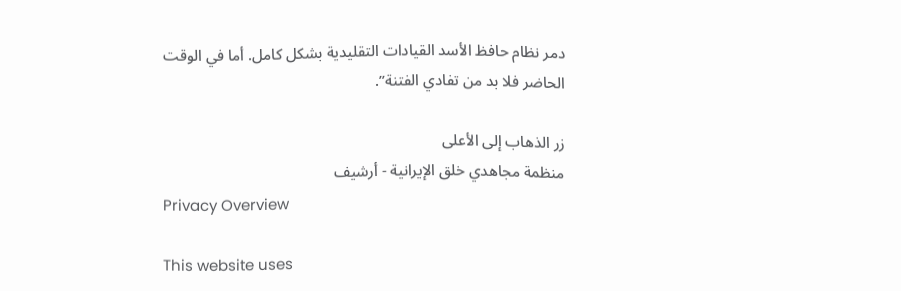دمر نظام حافظ الأسد القيادات التقليدية بشکل کامل. أما في الوقت الحاضر فلا بد من تفادي الفتنة”.

زر الذهاب إلى الأعلى
منظمة مجاهدي خلق الإيرانية - أرشیف
Privacy Overview

This website uses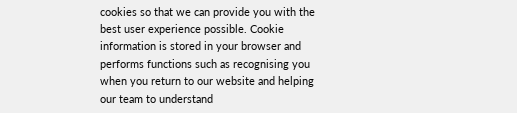cookies so that we can provide you with the best user experience possible. Cookie information is stored in your browser and performs functions such as recognising you when you return to our website and helping our team to understand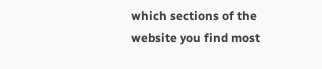which sections of the website you find most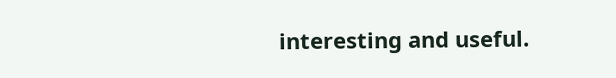interesting and useful.